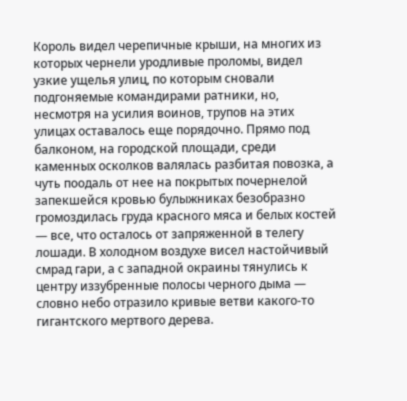Король видел черепичные крыши, на многих из которых чернели уродливые проломы, видел узкие ущелья улиц, по которым сновали подгоняемые командирами ратники, но, несмотря на усилия воинов, трупов на этих улицах оставалось еще порядочно. Прямо под балконом, на городской площади, среди каменных осколков валялась разбитая повозка, а чуть поодаль от нее на покрытых почернелой запекшейся кровью булыжниках безобразно громоздилась груда красного мяса и белых костей — все, что осталось от запряженной в телегу лошади. В холодном воздухе висел настойчивый смрад гари, а с западной окраины тянулись к центру иззубренные полосы черного дыма — словно небо отразило кривые ветви какого-то гигантского мертвого дерева.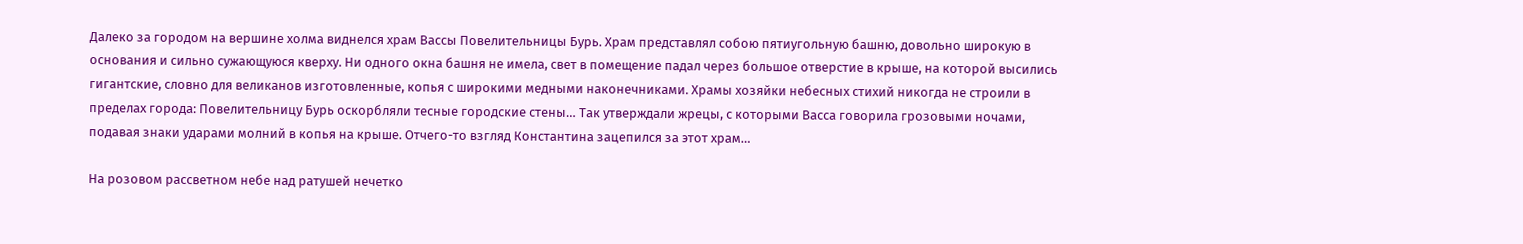Далеко за городом на вершине холма виднелся храм Вассы Повелительницы Бурь. Храм представлял собою пятиугольную башню, довольно широкую в основания и сильно сужающуюся кверху. Ни одного окна башня не имела, свет в помещение падал через большое отверстие в крыше, на которой высились гигантские, словно для великанов изготовленные, копья с широкими медными наконечниками. Храмы хозяйки небесных стихий никогда не строили в пределах города: Повелительницу Бурь оскорбляли тесные городские стены… Так утверждали жрецы, с которыми Васса говорила грозовыми ночами, подавая знаки ударами молний в копья на крыше. Отчего-то взгляд Константина зацепился за этот храм…

На розовом рассветном небе над ратушей нечетко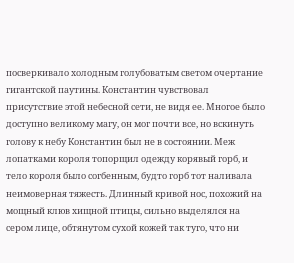посверкивало холодным голубоватым светом очертание гигантской паутины. Константин чувствовал присутствие этой небесной сети, не видя ее. Многое было доступно великому магу, он мог почти все, но вскинуть голову к небу Константин был не в состоянии. Меж лопатками короля топорщил одежду корявый горб, и тело короля было согбенным, будто горб тот наливала неимоверная тяжесть. Длинный кривой нос, похожий на мощный клюв хищной птицы, сильно выделялся на сером лице, обтянутом сухой кожей так туго, что ни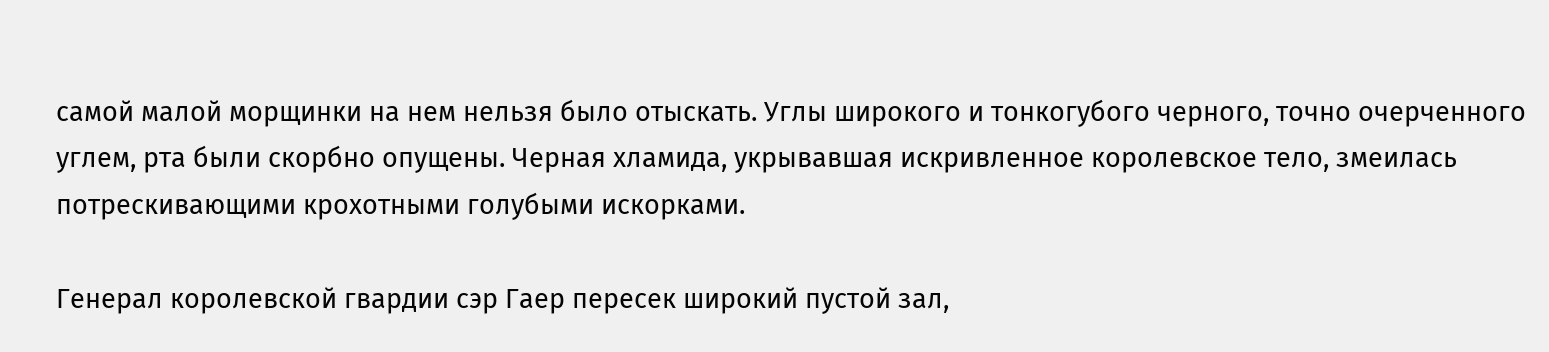самой малой морщинки на нем нельзя было отыскать. Углы широкого и тонкогубого черного, точно очерченного углем, рта были скорбно опущены. Черная хламида, укрывавшая искривленное королевское тело, змеилась потрескивающими крохотными голубыми искорками.

Генерал королевской гвардии сэр Гаер пересек широкий пустой зал,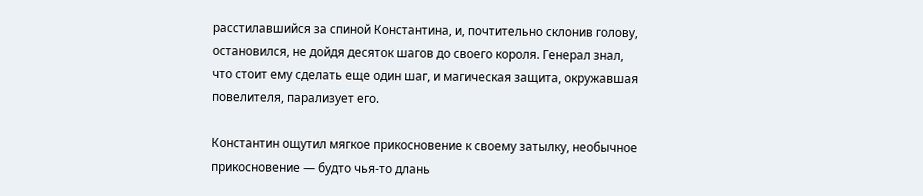расстилавшийся за спиной Константина, и, почтительно склонив голову, остановился, не дойдя десяток шагов до своего короля. Генерал знал, что стоит ему сделать еще один шаг, и магическая защита, окружавшая повелителя, парализует его.

Константин ощутил мягкое прикосновение к своему затылку, необычное прикосновение — будто чья-то длань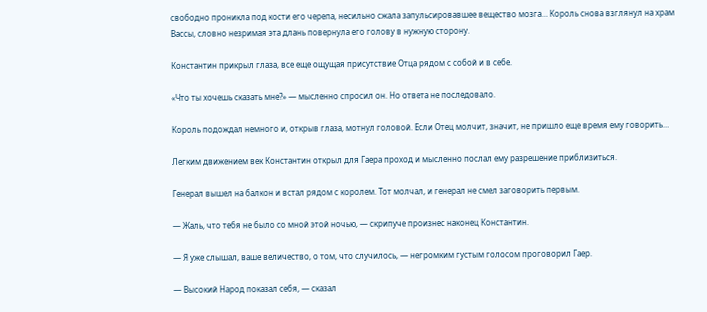свободно проникла под кости его черепа, несильно сжала запульсировавшее вещество мозга… Король снова взглянул на храм Вассы, словно незримая эта длань повернула его голову в нужную сторону.

Константин прикрыл глаза, все еще ощущая присутствие Отца рядом с собой и в себе.

«Что ты хочешь сказать мне?» — мысленно спросил он. Но ответа не последовало.

Король подождал немного и, открыв глаза, мотнул головой. Если Отец молчит, значит, не пришло еще время ему говорить…

Легким движением век Константин открыл для Гаера проход и мысленно послал ему разрешение приблизиться.

Генерал вышел на балкон и встал рядом с королем. Тот молчал, и генерал не смел заговорить первым.

— Жаль, что тебя не было со мной этой ночью, — скрипуче произнес наконец Константин.

— Я уже слышал, ваше величество, о том, что случилось, — негромким густым голосом проговорил Гаер.

— Высокий Народ показал себя, — сказал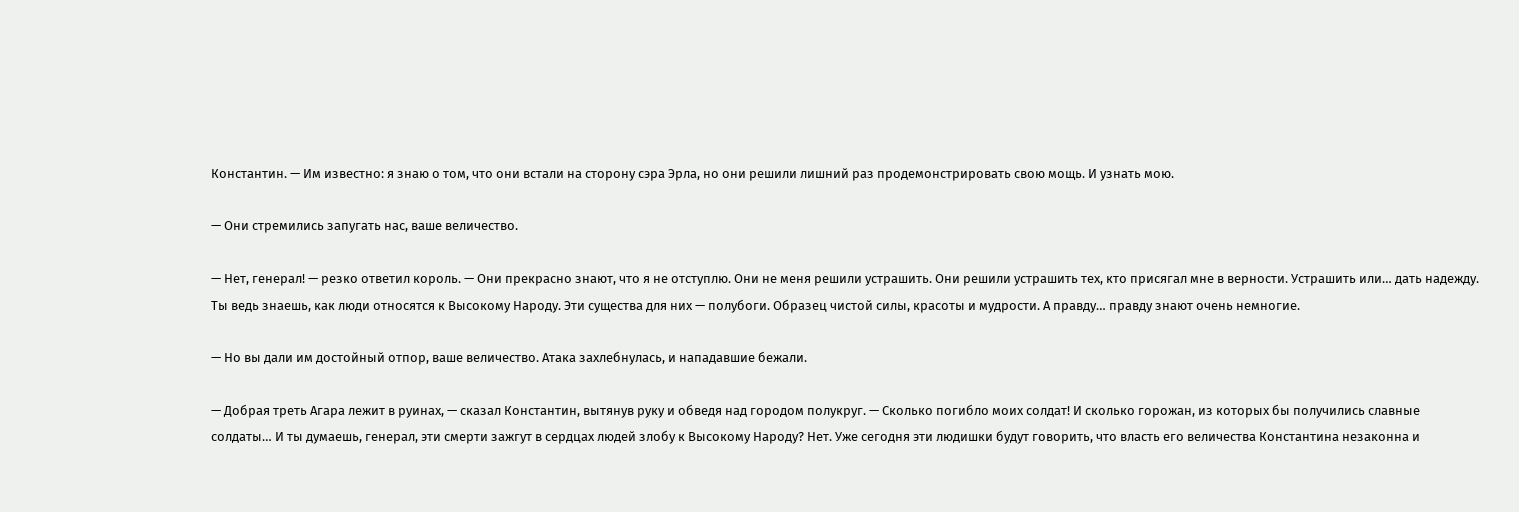Константин. — Им известно: я знаю о том, что они встали на сторону сэра Эрла, но они решили лишний раз продемонстрировать свою мощь. И узнать мою.

— Они стремились запугать нас, ваше величество.

— Нет, генерал! — резко ответил король. — Они прекрасно знают, что я не отступлю. Они не меня решили устрашить. Они решили устрашить тех, кто присягал мне в верности. Устрашить или… дать надежду. Ты ведь знаешь, как люди относятся к Высокому Народу. Эти существа для них — полубоги. Образец чистой силы, красоты и мудрости. А правду… правду знают очень немногие.

— Но вы дали им достойный отпор, ваше величество. Атака захлебнулась, и нападавшие бежали.

— Добрая треть Агара лежит в руинах, — сказал Константин, вытянув руку и обведя над городом полукруг. — Сколько погибло моих солдат! И сколько горожан, из которых бы получились славные солдаты… И ты думаешь, генерал, эти смерти зажгут в сердцах людей злобу к Высокому Народу? Нет. Уже сегодня эти людишки будут говорить, что власть его величества Константина незаконна и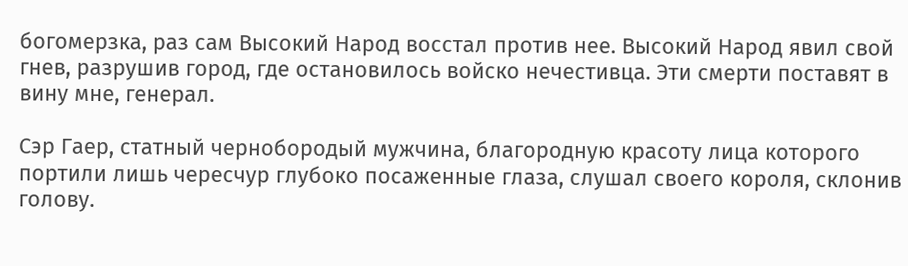богомерзка, раз сам Высокий Народ восстал против нее. Высокий Народ явил свой гнев, разрушив город, где остановилось войско нечестивца. Эти смерти поставят в вину мне, генерал.

Сэр Гаер, статный чернобородый мужчина, благородную красоту лица которого портили лишь чересчур глубоко посаженные глаза, слушал своего короля, склонив голову.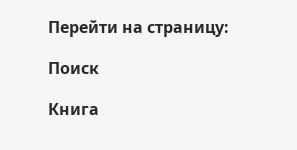Перейти на страницу:

Поиск

Книга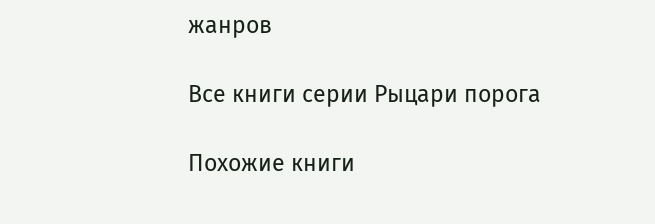жанров

Все книги серии Рыцари порога

Похожие книги